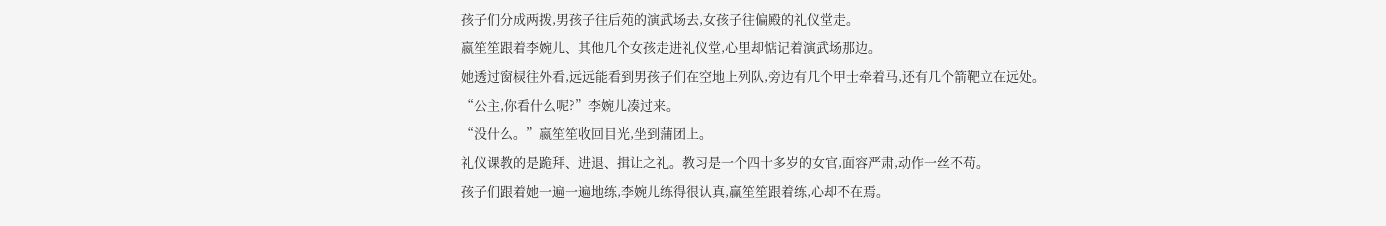孩子们分成两拨,男孩子往后苑的演武场去,女孩子往偏殿的礼仪堂走。
嬴笙笙跟着李婉儿、其他几个女孩走进礼仪堂,心里却惦记着演武场那边。
她透过窗棂往外看,远远能看到男孩子们在空地上列队,旁边有几个甲士牵着马,还有几个箭靶立在远处。
“公主,你看什么呢?”李婉儿凑过来。
“没什么。”嬴笙笙收回目光,坐到蒲团上。
礼仪课教的是跪拜、进退、揖让之礼。教习是一个四十多岁的女官,面容严肃,动作一丝不苟。
孩子们跟着她一遍一遍地练,李婉儿练得很认真,赢笙笙跟着练,心却不在焉。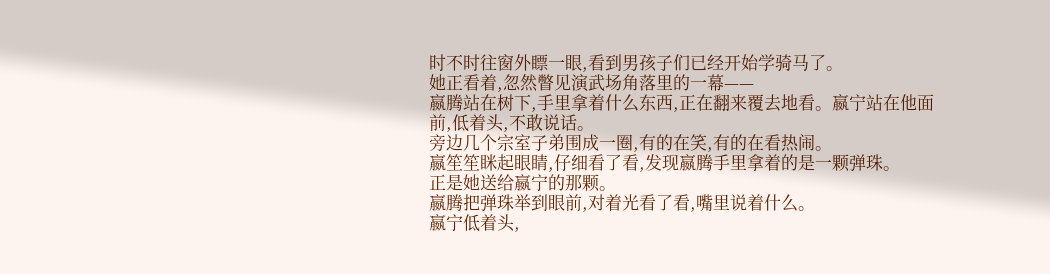时不时往窗外瞟一眼,看到男孩子们已经开始学骑马了。
她正看着,忽然瞥见演武场角落里的一幕——
嬴腾站在树下,手里拿着什么东西,正在翻来覆去地看。嬴宁站在他面前,低着头,不敢说话。
旁边几个宗室子弟围成一圈,有的在笑,有的在看热闹。
嬴笙笙眯起眼睛,仔细看了看,发现嬴腾手里拿着的是一颗弹珠。
正是她送给嬴宁的那颗。
嬴腾把弹珠举到眼前,对着光看了看,嘴里说着什么。
嬴宁低着头,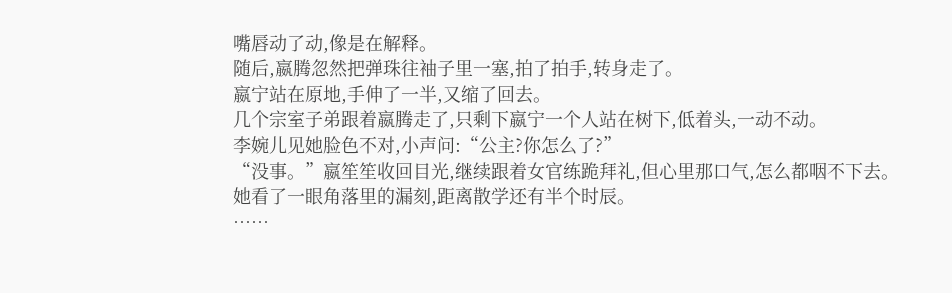嘴唇动了动,像是在解释。
随后,嬴腾忽然把弹珠往袖子里一塞,拍了拍手,转身走了。
嬴宁站在原地,手伸了一半,又缩了回去。
几个宗室子弟跟着嬴腾走了,只剩下嬴宁一个人站在树下,低着头,一动不动。
李婉儿见她脸色不对,小声问:“公主?你怎么了?”
“没事。”嬴笙笙收回目光,继续跟着女官练跪拜礼,但心里那口气,怎么都咽不下去。
她看了一眼角落里的漏刻,距离散学还有半个时辰。
……